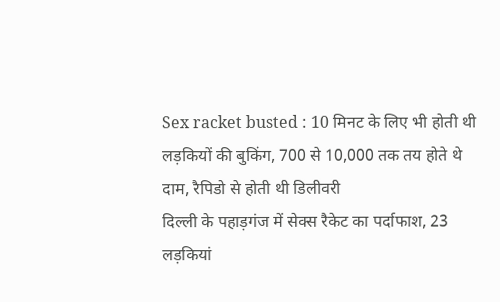Sex racket busted : 10 मिनट के लिए भी होती थी लड़कियों की बुकिंग, 700 से 10,000 तक तय होते थे दाम, रैपिडो से होती थी डिलीवरी
दिल्ली के पहाड़गंज में सेक्स रैकेट का पर्दाफाश, 23 लड़कियां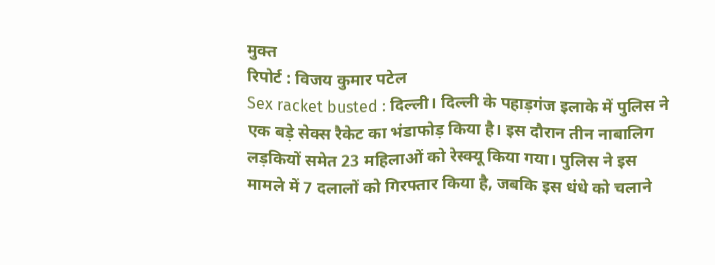मुक्त
रिपोर्ट : विजय कुमार पटेल
Sex racket busted : दिल्ली। दिल्ली के पहाड़गंज इलाके में पुलिस ने एक बड़े सेक्स रैकेट का भंडाफोड़ किया है। इस दौरान तीन नाबालिग लड़कियों समेत 23 महिलाओं को रेस्क्यू किया गया। पुलिस ने इस मामले में 7 दलालों को गिरफ्तार किया है, जबकि इस धंधे को चलाने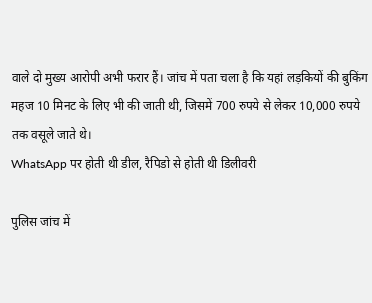वाले दो मुख्य आरोपी अभी फरार हैं। जांच में पता चला है कि यहां लड़कियों की बुकिंग महज 10 मिनट के लिए भी की जाती थी, जिसमें 700 रुपये से लेकर 10,000 रुपये तक वसूले जाते थे।
WhatsApp पर होती थी डील, रैपिडो से होती थी डिलीवरी

पुलिस जांच में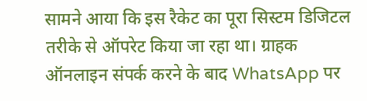सामने आया कि इस रैकेट का पूरा सिस्टम डिजिटल तरीके से ऑपरेट किया जा रहा था। ग्राहक ऑनलाइन संपर्क करने के बाद WhatsApp पर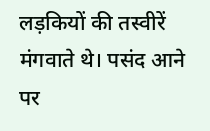लड़कियों की तस्वीरें मंगवाते थे। पसंद आने पर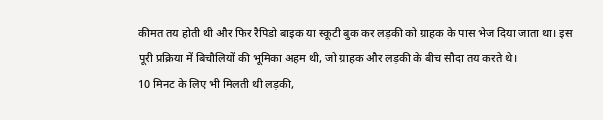कीमत तय होती थी और फिर रैपिडो बाइक या स्कूटी बुक कर लड़की को ग्राहक के पास भेज दिया जाता था। इस पूरी प्रक्रिया में बिचौलियों की भूमिका अहम थी, जो ग्राहक और लड़की के बीच सौदा तय करते थे।
10 मिनट के लिए भी मिलती थी लड़की,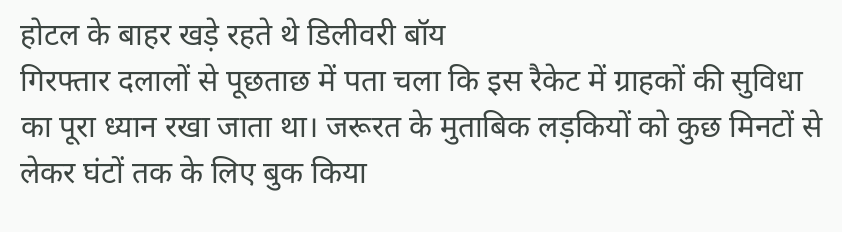होटल के बाहर खड़े रहते थे डिलीवरी बॉय
गिरफ्तार दलालों से पूछताछ में पता चला कि इस रैकेट में ग्राहकों की सुविधा का पूरा ध्यान रखा जाता था। जरूरत के मुताबिक लड़कियों को कुछ मिनटों से लेकर घंटों तक के लिए बुक किया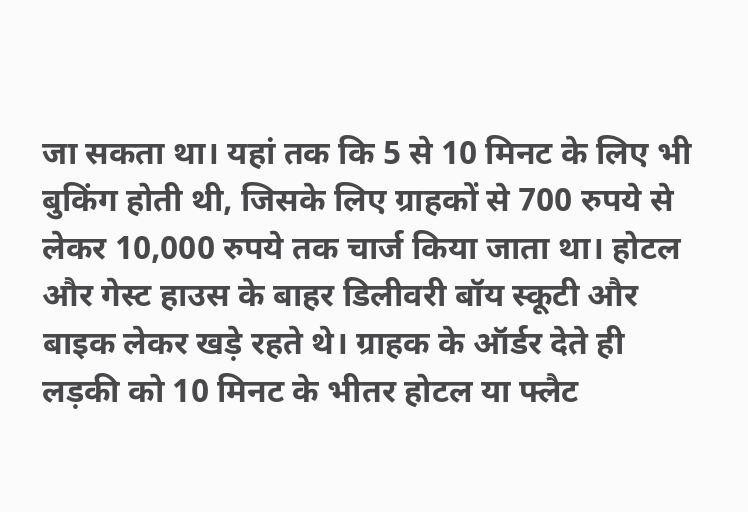जा सकता था। यहां तक कि 5 से 10 मिनट के लिए भी बुकिंग होती थी, जिसके लिए ग्राहकों से 700 रुपये से लेकर 10,000 रुपये तक चार्ज किया जाता था। होटल और गेस्ट हाउस के बाहर डिलीवरी बॉय स्कूटी और बाइक लेकर खड़े रहते थे। ग्राहक के ऑर्डर देते ही लड़की को 10 मिनट के भीतर होटल या फ्लैट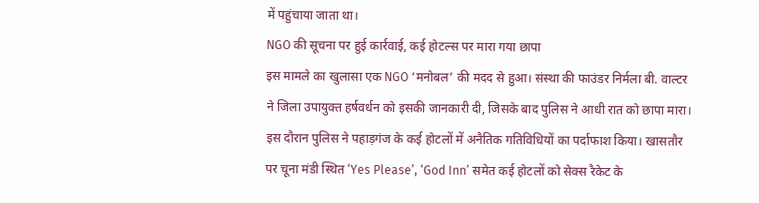में पहुंचाया जाता था।
NGO की सूचना पर हुई कार्रवाई, कई होटल्स पर मारा गया छापा
इस मामले का खुलासा एक NGO ‘मनोबल’ की मदद से हुआ। संस्था की फाउंडर निर्मला बी. वाल्टर ने जिला उपायुक्त हर्षवर्धन को इसकी जानकारी दी, जिसके बाद पुलिस ने आधी रात को छापा मारा। इस दौरान पुलिस ने पहाड़गंज के कई होटलों में अनैतिक गतिविधियों का पर्दाफाश किया। खासतौर पर चूना मंडी स्थित ‘Yes Please’, ‘God Inn’ समेत कई होटलों को सेक्स रैकेट के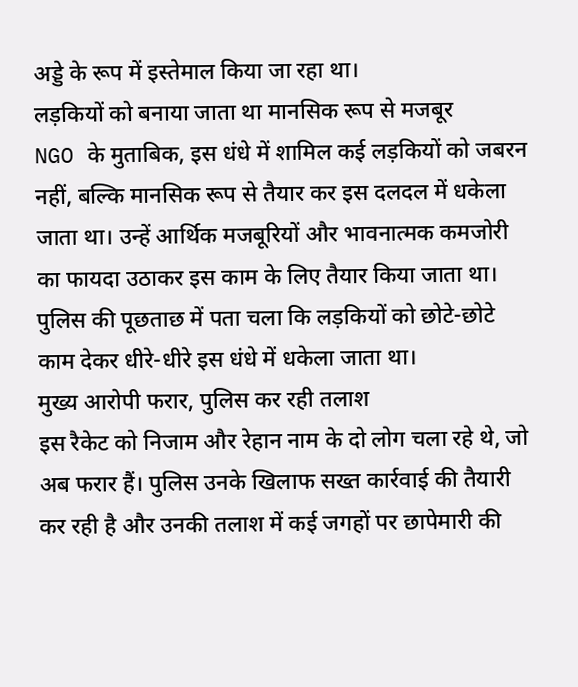अड्डे के रूप में इस्तेमाल किया जा रहा था।
लड़कियों को बनाया जाता था मानसिक रूप से मजबूर
NGO के मुताबिक, इस धंधे में शामिल कई लड़कियों को जबरन नहीं, बल्कि मानसिक रूप से तैयार कर इस दलदल में धकेला जाता था। उन्हें आर्थिक मजबूरियों और भावनात्मक कमजोरी का फायदा उठाकर इस काम के लिए तैयार किया जाता था। पुलिस की पूछताछ में पता चला कि लड़कियों को छोटे-छोटे काम देकर धीरे-धीरे इस धंधे में धकेला जाता था।
मुख्य आरोपी फरार, पुलिस कर रही तलाश
इस रैकेट को निजाम और रेहान नाम के दो लोग चला रहे थे, जो अब फरार हैं। पुलिस उनके खिलाफ सख्त कार्रवाई की तैयारी कर रही है और उनकी तलाश में कई जगहों पर छापेमारी की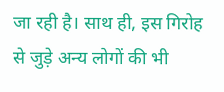जा रही है। साथ ही, इस गिरोह से जुड़े अन्य लोगों की भी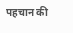पहचान की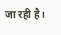जा रही है।